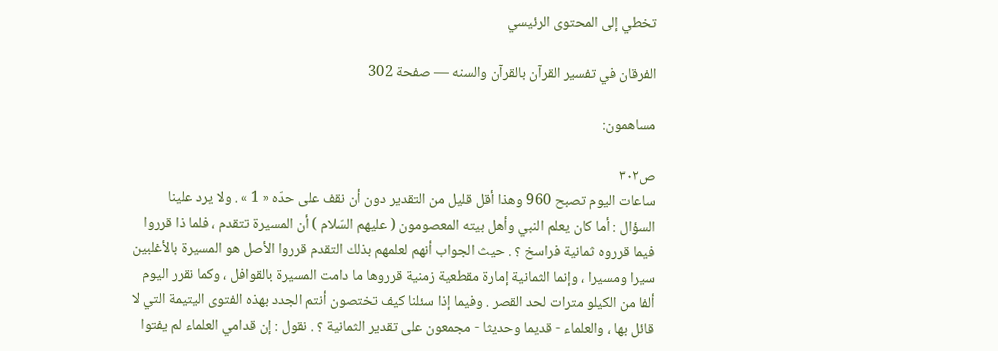تخطي إلى المحتوى الرئيسي

الفرقان في تفسير القرآن بالقرآن والسنه — صفحة 302

مساهمون:

ص٣٠٢
ساعات اليوم تصبح 960 وهذا أقل قليل من التقدير دون أن نقف على حدّه « 1 » . ولا يرد علينا السؤال : أما كان يعلم النبي وأهل بيته المعصومون ( عليهم السّلام ) أن المسيرة تتقدم ، فلما ذا قرروا فيما قرروه ثمانية فراسخ ؟ . حيث الجواب أنهم لعلمهم بذلك التقدم قرروا الأصل هو المسيرة بالأغلبين سيرا ومسيرا ، وإنما الثمانية إمارة مقطعية زمنية قرروها ما دامت المسيرة بالقوافل ، وكما نقرر اليوم ألفا من الكيلو مترات لحد القصر . وفيما إذا سئلنا كيف تختصون أنتم الجدد بهذه الفتوى اليتيمة التي لا قائل بها ، والعلماء - قديما وحديثا - مجمعون على تقدير الثمانية ؟ . نقول : إن قدامي العلماء لم يفتوا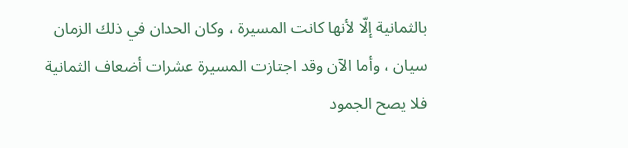بالثمانية إلّا لأنها كانت المسيرة ، وكان الحدان في ذلك الزمان سيان ، وأما الآن وقد اجتازت المسيرة عشرات أضعاف الثمانية فلا يصح الجمود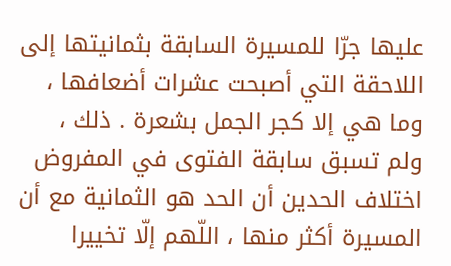عليها جرّا للمسيرة السابقة بثمانيتها إلى اللاحقة التي أصبحت عشرات أضعافها ، وما هي إلا كجر الجمل بشعرة . ذلك ، ولم تسبق سابقة الفتوى في المفروض اختلاف الحدين أن الحد هو الثمانية مع أن المسيرة أكثر منها ، اللّهم إلّا تخييرا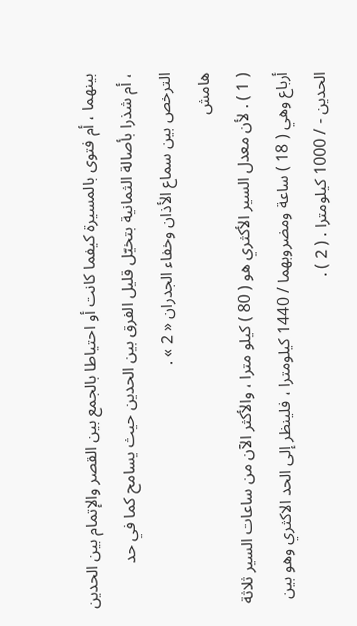بينهما ، أم فتوى بالمسيرة كيفما كانت أو احتياطا بالجمع بين القصر والإتمام بين الحدين ، أم شذرا بأصالة الثمانية بتخيّل قليل الفرق بين الحدين حيث يسامح كما في حد الترخص بين سماع الأذان وخفاء الجدران « 2 » .
هامش
( 1 ) . لأن معدل السير الأكثري هو ( 80 ) كيلو مترا ، والأكثر الآن من ساعات السير ثلاثة أرباع وهي ( 18 ) ساعة ومضروبهما / 1440 كيلومترا ، فلينظر إلى الحد الاكثري وهو بين الحدين - / 1000 كيلومترا . ( 2 ) .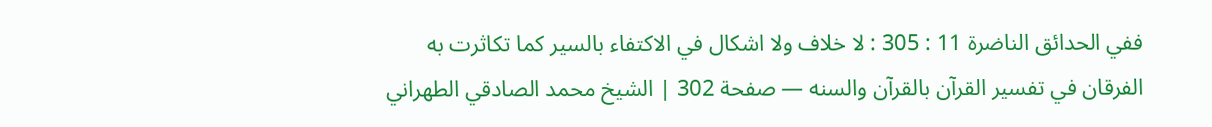ففي الحدائق الناضرة 11 : 305 : لا خلاف ولا اشكال في الاكتفاء بالسير كما تكاثرت به
الفرقان في تفسير القرآن بالقرآن والسنه — صفحة 302 | الشيخ محمد الصادقي الطهراني